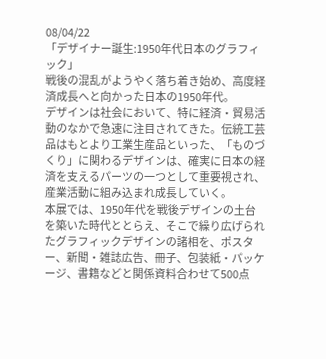08/04/22
「デザイナー誕生:1950年代日本のグラフィック」
戦後の混乱がようやく落ち着き始め、高度経済成長へと向かった日本の1950年代。
デザインは社会において、特に経済・貿易活動のなかで急速に注目されてきた。伝統工芸品はもとより工業生産品といった、「ものづくり」に関わるデザインは、確実に日本の経済を支えるパーツの一つとして重要視され、産業活動に組み込まれ成長していく。
本展では、1950年代を戦後デザインの土台を築いた時代ととらえ、そこで繰り広げられたグラフィックデザインの諸相を、ポスター、新聞・雑誌広告、冊子、包装紙・パッケージ、書籍などと関係資料合わせて500点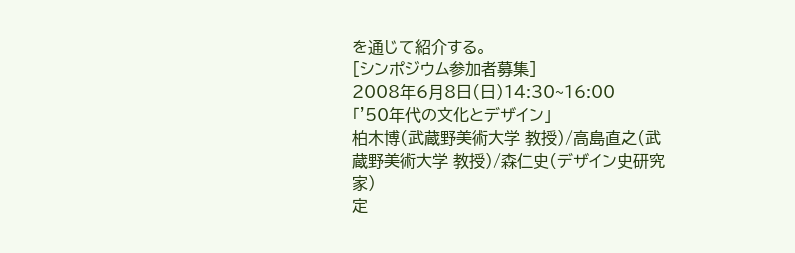を通じて紹介する。
[シンポジウム参加者募集]
2008年6月8日(日)14:30~16:00
「'50年代の文化とデザイン」
柏木博(武蔵野美術大学 教授)/高島直之(武蔵野美術大学 教授)/森仁史(デザイン史研究家)
定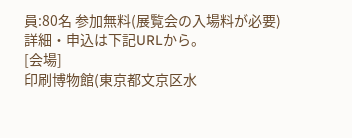員:80名 参加無料(展覧会の入場料が必要)
詳細・申込は下記URLから。
[会場]
印刷博物館(東京都文京区水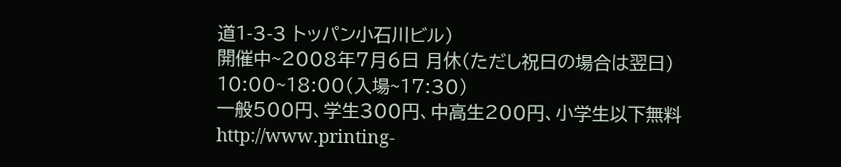道1-3-3 トッパン小石川ビル)
開催中~2008年7月6日 月休(ただし祝日の場合は翌日)
10:00~18:00(入場~17:30)
一般500円、学生300円、中高生200円、小学生以下無料
http://www.printing-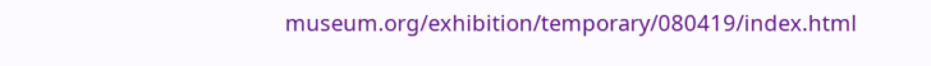museum.org/exhibition/temporary/080419/index.html